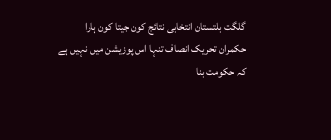گلگت بلتستان انتخابی نتائج کون جیتا کون ہارا
حکمران تحریک انصاف تنہا اس پوزیشن میں نہیں ہے کہ حکومت بنا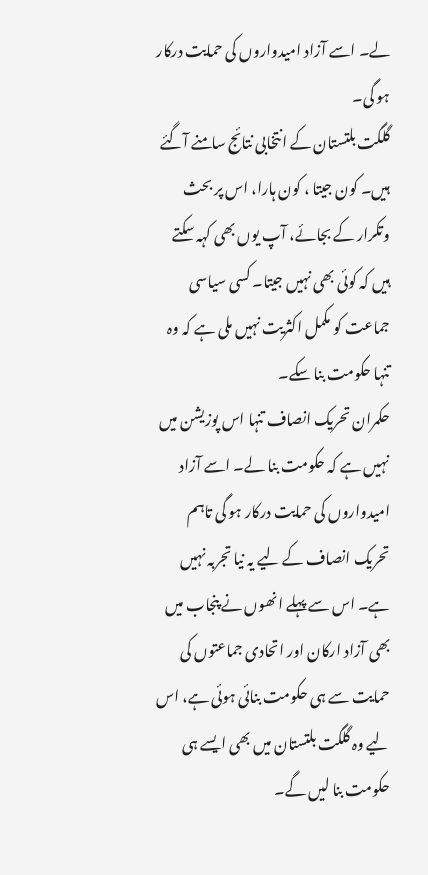لے۔ اسے آزاد امیدواروں کی حمایت درکار ہو گی۔
گلگت بلتستان کے انتخابی نتائج سامنے آگئے ہیں۔ کون جیتا ، کون ہارا، اس پر بحث وتکرار کے بجائے، آپ یوں بھی کہہ سکتے ہیں کہ کوئی بھی نہیں جیتا۔ کسی سیاسی جماعت کو مکمل اکثریت نہیں ملی ہے کہ وہ تنہا حکومت بنا سکے۔
حکمران تحریک انصاف تنہا اس پوزیشن میں نہیں ہے کہ حکومت بنا لے۔ اسے آزاد امیدواروں کی حمایت درکار ہو گی تاہم تحریک انصاف کے لیے یہ نیا تجربہ نہیں ہے۔ اس سے پہلے انھوں نے پنجاب میں بھی آزاد ارکان اور اتحادی جماعتوں کی حمایت سے ہی حکومت بنائی ہوئی ہے، اس لیے وہ گلگت بلتستان میں بھی ایسے ہی حکومت بنا لیں گے۔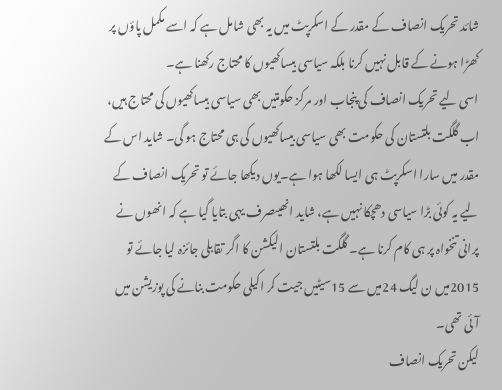شائد تحریک انصاف کے مقدر کے اسکرپٹ میں یہ بھی شامل ہے کہ اسے مکمل پاؤں پر کھڑا ہونے کے قابل نہیں کرنا بلکہ سیاسی بیساکھیوں کا محتاج رکھنا ہے۔
اسی لیے تحریک انصاف کی پنجاب اور مرکز حکومتیں بھی سیاسی بیساکھیوں کی محتاج ہیں، اب گلگت بلتستان کی حکومت بھی سیاسی بیساکھیوں کی ہی محتاج ہو گی۔ شاید اس کے مقدر میں سارا اسکرپٹ ہی ایسا لکھا ہوا ہے۔یوں دیکھا جائے تو تحریک انصاف کے لیے یہ کوئی بڑا سیاسی دھچکا نہیں ہے، شاید انھیںصرف یہی بتایا گیا ہے کہ انھوں نے پرانی تنخواہ پر ہی کام کرنا ہے۔ گلگت بلتستان الیکشن کا اگر تقابلی جائزہ لیا جائے تو 2015میں ن لیگ 24میں سے 15سیٹیں جیت کر اکیلی حکومت بنانے کی پوزیشن میں آئی تھی۔
لیکن تحریک انصاف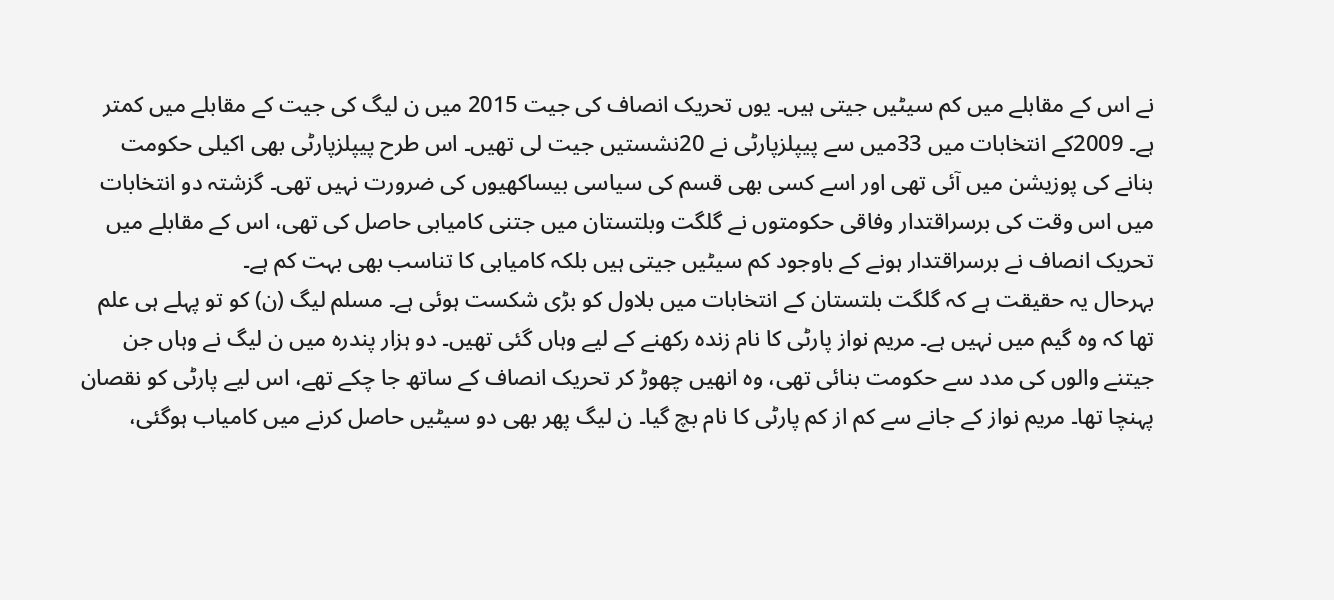نے اس کے مقابلے میں کم سیٹیں جیتی ہیں۔ یوں تحریک انصاف کی جیت 2015 میں ن لیگ کی جیت کے مقابلے میں کمتر ہے۔ 2009کے انتخابات میں 33میں سے پیپلزپارٹی نے 20نشستیں جیت لی تھیں۔ اس طرح پیپلزپارٹی بھی اکیلی حکومت بنانے کی پوزیشن میں آئی تھی اور اسے کسی بھی قسم کی سیاسی بیساکھیوں کی ضرورت نہیں تھی۔ گزشتہ دو انتخابات میں اس وقت کی برسراقتدار وفاقی حکومتوں نے گلگت وبلتستان میں جتنی کامیابی حاصل کی تھی، اس کے مقابلے میں تحریک انصاف نے برسراقتدار ہونے کے باوجود کم سیٹیں جیتی ہیں بلکہ کامیابی کا تناسب بھی بہت کم ہے۔
بہرحال یہ حقیقت ہے کہ گلگت بلتستان کے انتخابات میں بلاول کو بڑی شکست ہوئی ہے۔ مسلم لیگ (ن) کو تو پہلے ہی علم تھا کہ وہ گیم میں نہیں ہے۔ مریم نواز پارٹی کا نام زندہ رکھنے کے لیے وہاں گئی تھیں۔ دو ہزار پندرہ میں ن لیگ نے وہاں جن جیتنے والوں کی مدد سے حکومت بنائی تھی، وہ انھیں چھوڑ کر تحریک انصاف کے ساتھ جا چکے تھے، اس لیے پارٹی کو نقصان پہنچا تھا۔ مریم نواز کے جانے سے کم از کم پارٹی کا نام بچ گیا۔ ن لیگ پھر بھی دو سیٹیں حاصل کرنے میں کامیاب ہوگئی،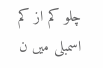چلو کم از کم اسمبلی میں ن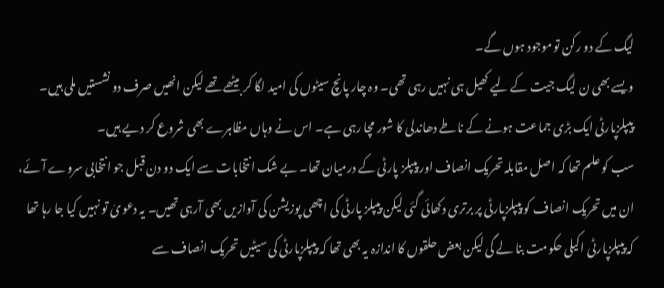لیگ کے دو رکن توموجود ہوں گے۔
ویسے بھی ن لیگ جیت کے لیے کھیل ہی نہیں رہی تھی۔ وہ چار پانچ سیٹوں کی امید لگا کر بیٹھے تھے لیکن انھیں صرف دو نشستیں ملی ہیں۔ پیپلزپارٹی ایک بڑی جماعت ہونے کے ناطے دھاندلی کا شور مچا رہی ہے۔ اس نے وہاں مظاہرے بھی شروع کر دیے ہیں۔
سب کو علم تھا کہ اصل مقابلہ تحریک انصاف اور پیپلز پارٹی کے درمیان تھا۔ بے شک انتخابات سے ایک دو دن قبل جو انتخابی سروے آئے، ان میں تحریک انصاف کو پیپلزپارٹی پر برتری دکھائی گئی لیکن پیپلز پارٹی کی اچھی پوزیشن کی آوازیں بھی آرہی تھیں۔ یہ دعویٰ تو نہیں کیا جا رہا تھا کہ پیپلزپارٹی اکیلی حکومت بنا لے گی لیکن بعض حلقوں کا اندازہ یہ بھی تھا کہ پیپلزپارٹی کی سیٹیں تحریک انصاف سے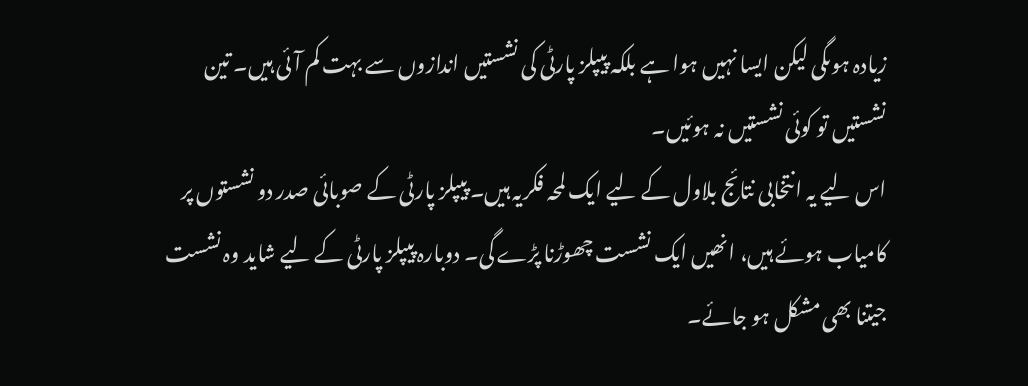زیادہ ہوںگی لیکن ایسا نہیں ہوا ہے بلکہ پیپلز پارٹی کی نشستیں اندازوں سے بہت کم آئی ہیں۔ تین نشستیں تو کوئی نشستیں نہ ہوئیں۔
اس لیے یہ انتخابی نتائج بلاول کے لیے ایک لمحہ فکریہ ہیں۔ پیپلز پارٹی کے صوبائی صدر دو نشستوں پر کامیاب ہوئے ہیں، انھیں ایک نشست چھوڑنا پڑے گی۔ دوبارہ پیپلز پارٹی کے لیے شاید وہ نشست جیتنا بھی مشکل ہو جائے۔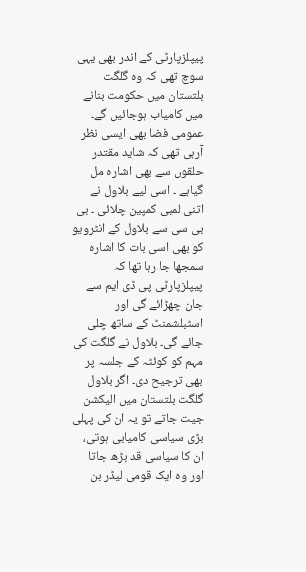پیپلزپارٹی کے اندر بھی یہی سوچ تھی کہ وہ گلگت بلتستان میں حکومت بنانے میں کامیاب ہوجائیں گے۔ عمومی فضا بھی ایسی نظر آرہی تھی کہ شاید مقتدر حلقوں سے بھی اشارہ مل گیاہے ۔ اسی لیے بلاول نے اتنی لمبی کمپین چلائی ۔ بی بی سی سے بلاول کے انٹرویو کو بھی اسی بات کا اشارہ سمجھا جا رہا تھا کہ پیپلزپارٹی پی ڈی ایم سے جان چھڑائے گی اور اسٹبلشمنٹ کے ساتھ چلی جائے گی۔ بلاول نے گلگت کی مہم کو کوئٹہ کے جلسہ پر بھی ترجیح دی۔ اگر بلاول گلگت بلتستان میں الیکشن جیت جاتے تو یہ ان کی پہلی بڑی سیاسی کامیابی ہوتی، ان کا سیاسی قد بڑھ جاتا اور وہ ایک قومی لیڈر بن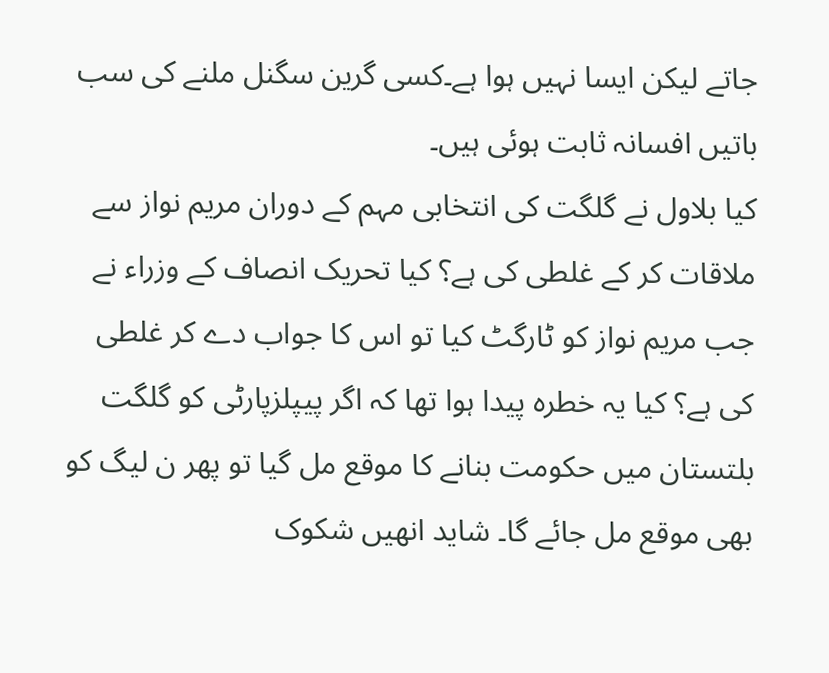جاتے لیکن ایسا نہیں ہوا ہے۔کسی گرین سگنل ملنے کی سب باتیں افسانہ ثابت ہوئی ہیں۔
کیا بلاول نے گلگت کی انتخابی مہم کے دوران مریم نواز سے ملاقات کر کے غلطی کی ہے؟ کیا تحریک انصاف کے وزراء نے جب مریم نواز کو ٹارگٹ کیا تو اس کا جواب دے کر غلطی کی ہے؟ کیا یہ خطرہ پیدا ہوا تھا کہ اگر پیپلزپارٹی کو گلگت بلتستان میں حکومت بنانے کا موقع مل گیا تو پھر ن لیگ کو بھی موقع مل جائے گا۔ شاید انھیں شکوک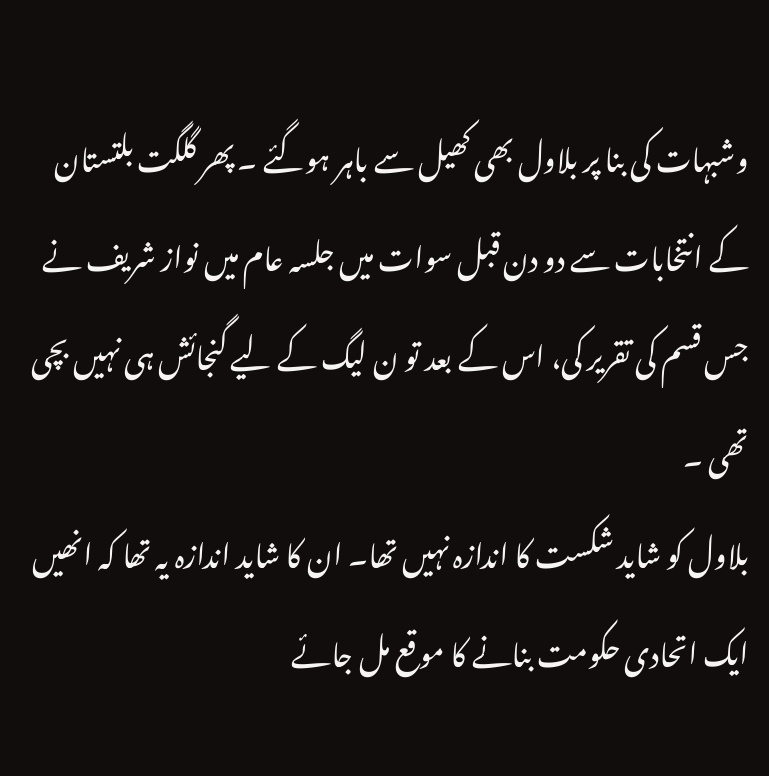وشبہات کی بنا پر بلاول بھی کھیل سے باہر ہوگئے ۔ پھر گلگت بلتستان کے انتخابات سے دو دن قبل سوات میں جلسہ عام میں نواز شریف نے جس قسم کی تقریر کی، اس کے بعد تو ن لیگ کے لیے گنجائش ہی نہیں بچی تھی ۔
بلاول کو شاید شکست کا اندازہ نہیں تھا۔ ان کا شاید اندازہ یہ تھا کہ انھیں ایک اتحادی حکومت بنانے کا موقع مل جائے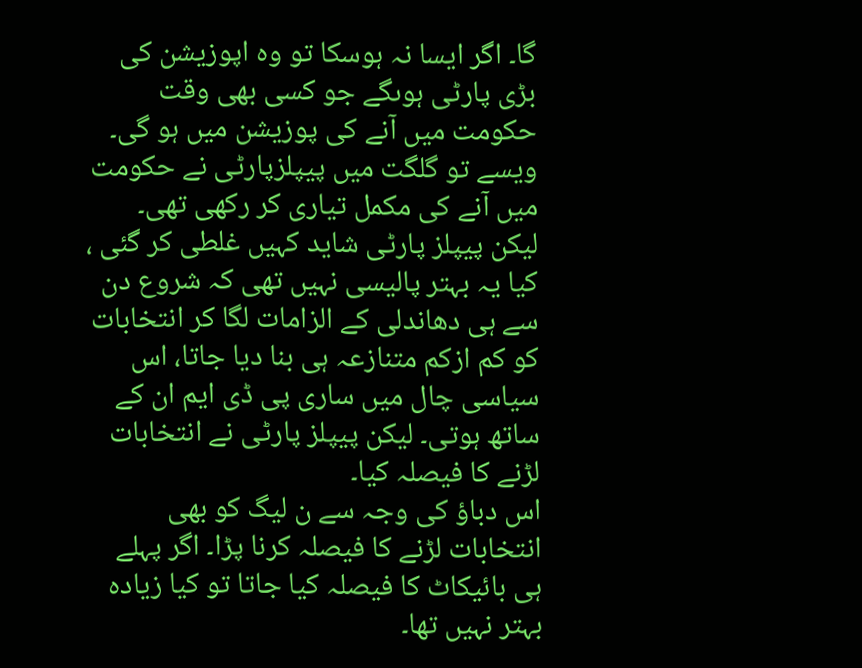گا۔ اگر ایسا نہ ہوسکا تو وہ اپوزیشن کی بڑی پارٹی ہوںگے جو کسی بھی وقت حکومت میں آنے کی پوزیشن میں ہو گی۔ ویسے تو گلگت میں پیپلزپارٹی نے حکومت میں آنے کی مکمل تیاری کر رکھی تھی۔ لیکن پیپلز پارٹی شاید کہیں غلطی کر گئی ، کیا یہ بہتر پالیسی نہیں تھی کہ شروع دن سے ہی دھاندلی کے الزامات لگا کر انتخابات کو کم ازکم متنازعہ ہی بنا دیا جاتا، اس سیاسی چال میں ساری پی ڈی ایم ان کے ساتھ ہوتی۔ لیکن پیپلز پارٹی نے انتخابات لڑنے کا فیصلہ کیا۔
اس دباؤ کی وجہ سے ن لیگ کو بھی انتخابات لڑنے کا فیصلہ کرنا پڑا۔ اگر پہلے ہی بائیکاٹ کا فیصلہ کیا جاتا تو کیا زیادہ بہتر نہیں تھا۔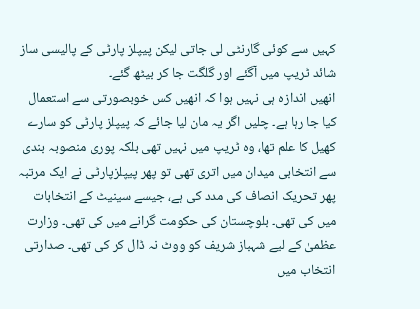کہیں سے کوئی گارنٹی لی جاتی لیکن پیپلز پارٹی کے پالیسی ساز شائد ٹریپ میں آگئے اور گلگت جا کر بیٹھ گئے۔
انھیں اندازہ ہی نہیں ہوا کہ انھیں کس خوبصورتی سے استعمال کیا جا رہا ہے۔ چلیں اگر یہ مان لیا جائے کہ پیپلز پارٹی کو سارے کھیل کا علم تھا، وہ ٹریپ میں نہیں تھی بلکہ پوری منصوبہ بندی سے انتخابی میدان میں اتری تھی تو پھر پیپلزپارٹی نے ایک مرتبہ پھر تحریک انصاف کی مدد کی ہے، جیسے سینیٹ کے انتخابات میں کی تھی۔ بلوچستان کی حکومت گرانے میں کی تھی۔ وزارت عظمیٰ کے لیے شہباز شریف کو ووٹ نہ ڈال کر کی تھی۔ صدارتی انتخاب میں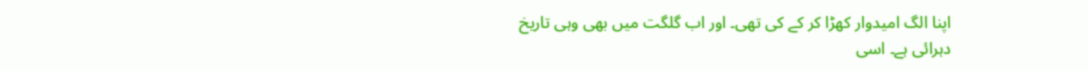اپنا الگ امیدوار کھڑا کر کے کی تھی۔ اور اب گلگت میں بھی وہی تاریخ دہرائی ہے۔ اسی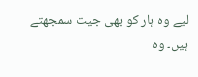لیے وہ ہار کو بھی جیت سمجھتے ہیں۔ وہ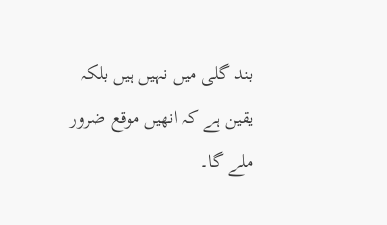بند گلی میں نہیں ہیں بلکہ یقین ہے کہ انھیں موقع ضرور ملے گا۔